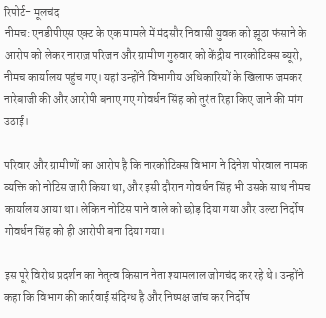रिपोर्ट- मूलचंद
नीमच: एनडीपीएस एक्ट के एक मामले में मंदसौर निवासी युवक को झूठा फंसाने के आरोप को लेकर नाराज़ परिजन और ग्रामीण गुरुवार को केंद्रीय नारकोटिक्स ब्यूरो, नीमच कार्यालय पहुंच गए। यहां उन्होंने विभागीय अधिकारियों के खिलाफ जमकर नारेबाजी की और आरोपी बनाए गए गोवर्धन सिंह को तुरंत रिहा किए जाने की मांग उठाई।

परिवार और ग्रामीणों का आरोप है कि नारकोटिक्स विभाग ने दिनेश पोरवाल नामक व्यक्ति को नोटिस जारी किया था, और इसी दौरान गोवर्धन सिंह भी उसके साथ नीमच कार्यालय आया था। लेकिन नोटिस पाने वाले को छोड़ दिया गया और उल्टा निर्दोष गोवर्धन सिंह को ही आरोपी बना दिया गया।

इस पूरे विरोध प्रदर्शन का नेतृत्व किसान नेता श्यामलाल जोगचंद कर रहे थे। उन्होंने कहा कि विभाग की कार्रवाई संदिग्ध है और निष्पक्ष जांच कर निर्दोष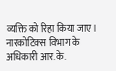व्यक्ति को रिहा किया जाए। नारकोटिक्स विभाग के अधिकारी आर.के.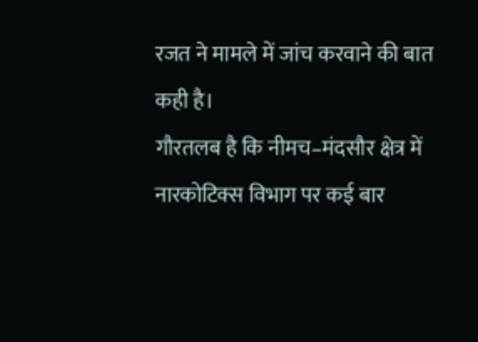रजत ने मामले में जांच करवाने की बात कही है।
गौरतलब है कि नीमच–मंदसौर क्षेत्र में नारकोटिक्स विभाग पर कई बार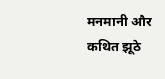मनमानी और कथित झूठे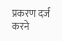प्रकरण दर्ज करने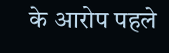के आरोप पहले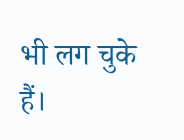भी लग चुके हैं।